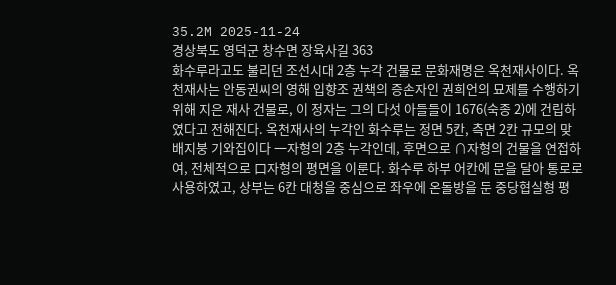35.2M 2025-11-24
경상북도 영덕군 창수면 장육사길 363
화수루라고도 불리던 조선시대 2층 누각 건물로 문화재명은 옥천재사이다. 옥천재사는 안동권씨의 영해 입향조 권책의 증손자인 권희언의 묘제를 수행하기 위해 지은 재사 건물로, 이 정자는 그의 다섯 아들들이 1676(숙종 2)에 건립하였다고 전해진다. 옥천재사의 누각인 화수루는 정면 5칸, 측면 2칸 규모의 맞배지붕 기와집이다 一자형의 2층 누각인데, 후면으로 ∩자형의 건물을 연접하여, 전체적으로 口자형의 평면을 이룬다. 화수루 하부 어칸에 문을 달아 통로로 사용하였고, 상부는 6칸 대청을 중심으로 좌우에 온돌방을 둔 중당협실형 평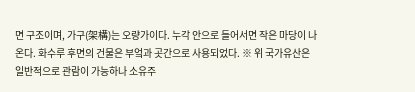면 구조이며, 가구(架構)는 오량가이다. 누각 안으로 들어서면 작은 마당이 나온다. 화수루 후면의 건물은 부엌과 곳간으로 사용되었다. ※ 위 국가유산은 일반적으로 관람이 가능하나 소유주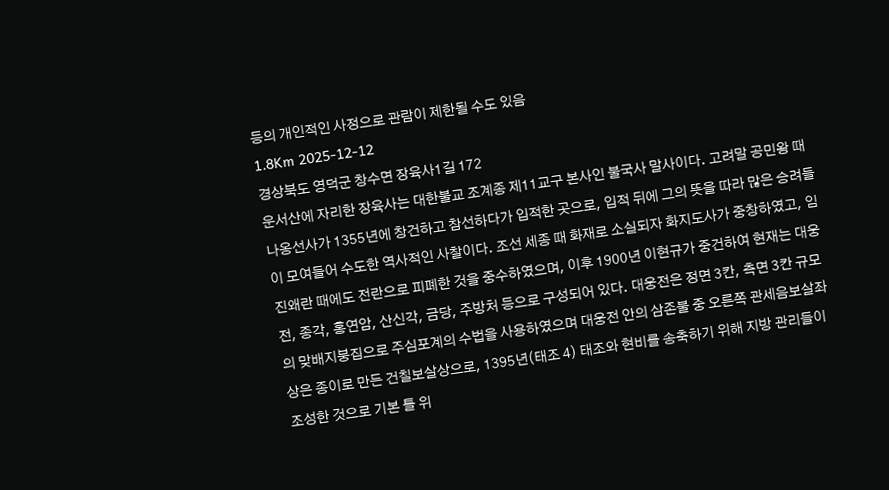등의 개인적인 사정으로 관람이 제한될 수도 있음
1.8Km 2025-12-12
경상북도 영덕군 창수면 장육사1길 172
운서산에 자리한 장육사는 대한불교 조계종 제11교구 본사인 불국사 말사이다. 고려말 공민왕 때 나옹선사가 1355년에 창건하고 참선하다가 입적한 곳으로, 입적 뒤에 그의 뜻을 따라 많은 승려들이 모여들어 수도한 역사적인 사찰이다. 조선 세종 때 화재로 소실되자 화지도사가 중창하였고, 임진왜란 때에도 전란으로 피폐한 것을 중수하였으며, 이후 1900년 이현규가 중건하여 현재는 대웅전, 종각, 홍연암, 산신각, 금당, 주방처 등으로 구성되어 있다. 대웅전은 정면 3칸, 측면 3칸 규모의 맞배지붕집으로 주심포계의 수법을 사용하였으며 대웅전 안의 삼존불 중 오른쪽 관세음보살좌상은 종이로 만든 건칠보살상으로, 1395년(태조 4) 태조와 현비를 송축하기 위해 지방 관리들이 조성한 것으로 기본 틀 위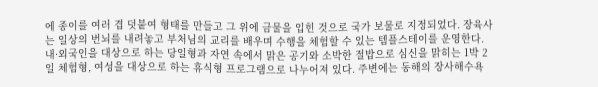에 종이를 여러 겹 덧붙여 형태를 만들고 그 위에 금물을 입힌 것으로 국가 보물로 지정되었다. 장육사는 일상의 번뇌를 내려놓고 부처님의 교리를 배우며 수행을 체험할 수 있는 템플스테이를 운영한다. 내·외국인을 대상으로 하는 당일형과 자연 속에서 맑은 공기와 소박한 절밥으로 심신을 맑히는 1박 2일 체험형, 여성을 대상으로 하는 휴식형 프로그램으로 나누어져 있다. 주변에는 동해의 장사해수욕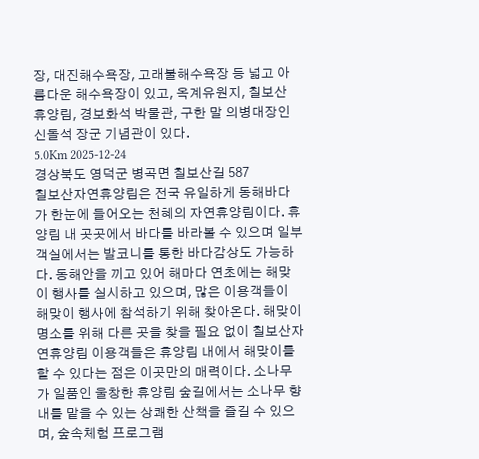장, 대진해수욕장, 고래불해수욕장 등 넓고 아름다운 해수욕장이 있고, 옥계유원지, 칠보산 휴양림, 경보화석 박물관, 구한 말 의병대장인 신돌석 장군 기념관이 있다.
5.0Km 2025-12-24
경상북도 영덕군 병곡면 칠보산길 587
칠보산자연휴양림은 전국 유일하게 동해바다가 한눈에 들어오는 천혜의 자연휴양림이다. 휴양림 내 곳곳에서 바다를 바라볼 수 있으며 일부 객실에서는 발코니를 통한 바다감상도 가능하다. 동해안을 끼고 있어 해마다 연초에는 해맞이 행사를 실시하고 있으며, 많은 이용객들이 해맞이 행사에 참석하기 위해 찾아온다. 해맞이 명소를 위해 다른 곳을 찾을 필요 없이 칠보산자연휴양림 이용객들은 휴양림 내에서 해맞이를 할 수 있다는 점은 이곳만의 매력이다. 소나무가 일품인 울창한 휴양림 숲길에서는 소나무 향내를 맡을 수 있는 상쾌한 산책을 즐길 수 있으며, 숲속체험 프로그램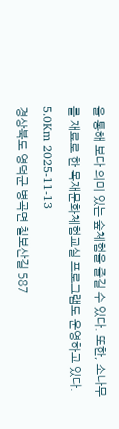을 통해 보다 의미 있는 숲체험을 즐길 수 있다. 또한, 소나무를 재료로 한 목재문화체험교실 프로그램도 운영하고 있다.
5.0Km 2025-11-13
경상북도 영덕군 병곡면 칠보산길 587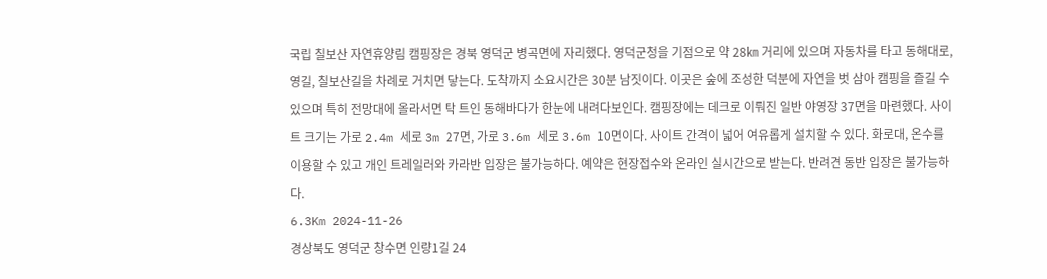국립 칠보산 자연휴양림 캠핑장은 경북 영덕군 병곡면에 자리했다. 영덕군청을 기점으로 약 28㎞ 거리에 있으며 자동차를 타고 동해대로, 영길, 칠보산길을 차례로 거치면 닿는다. 도착까지 소요시간은 30분 남짓이다. 이곳은 숲에 조성한 덕분에 자연을 벗 삼아 캠핑을 즐길 수 있으며 특히 전망대에 올라서면 탁 트인 동해바다가 한눈에 내려다보인다. 캠핑장에는 데크로 이뤄진 일반 야영장 37면을 마련했다. 사이트 크기는 가로 2.4m 세로 3m 27면, 가로 3.6m 세로 3.6m 10면이다. 사이트 간격이 넓어 여유롭게 설치할 수 있다. 화로대, 온수를 이용할 수 있고 개인 트레일러와 카라반 입장은 불가능하다. 예약은 현장접수와 온라인 실시간으로 받는다. 반려견 동반 입장은 불가능하다.
6.3Km 2024-11-26
경상북도 영덕군 창수면 인량1길 24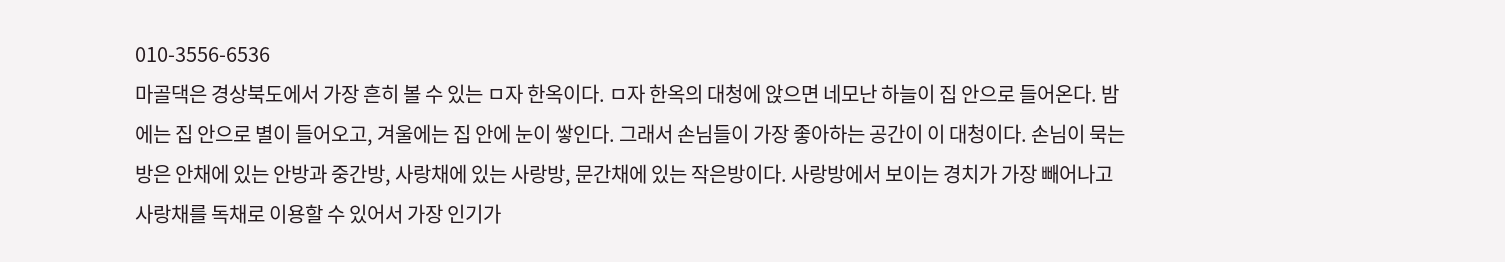010-3556-6536
마골댁은 경상북도에서 가장 흔히 볼 수 있는 ㅁ자 한옥이다. ㅁ자 한옥의 대청에 앉으면 네모난 하늘이 집 안으로 들어온다. 밤에는 집 안으로 별이 들어오고, 겨울에는 집 안에 눈이 쌓인다. 그래서 손님들이 가장 좋아하는 공간이 이 대청이다. 손님이 묵는 방은 안채에 있는 안방과 중간방, 사랑채에 있는 사랑방, 문간채에 있는 작은방이다. 사랑방에서 보이는 경치가 가장 빼어나고 사랑채를 독채로 이용할 수 있어서 가장 인기가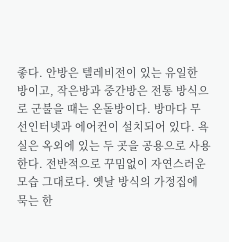좋다. 안방은 텔레비전이 있는 유일한 방이고, 작은방과 중간방은 전통 방식으로 군불을 때는 온돌방이다. 방마다 무선인터넷과 에어컨이 설치되어 있다. 욕실은 옥외에 있는 두 곳을 공용으로 사용한다. 전반적으로 꾸밈없이 자연스러운 모습 그대로다. 옛날 방식의 가정집에 묵는 한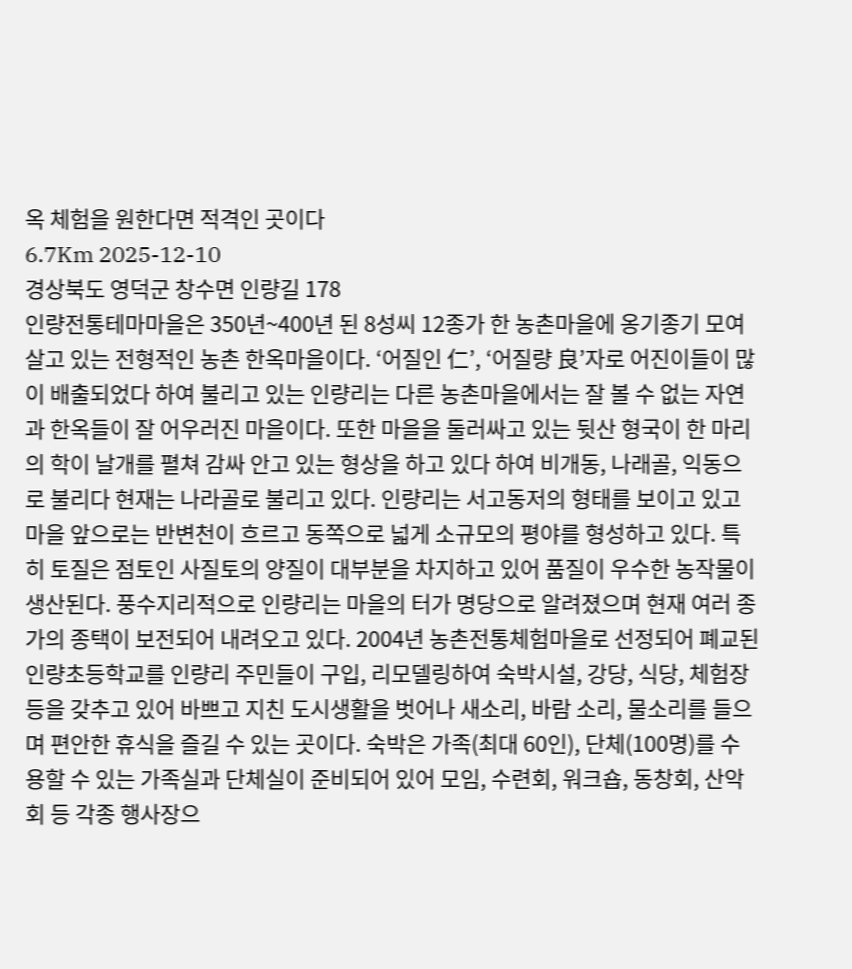옥 체험을 원한다면 적격인 곳이다
6.7Km 2025-12-10
경상북도 영덕군 창수면 인량길 178
인량전통테마마을은 350년~400년 된 8성씨 12종가 한 농촌마을에 옹기종기 모여 살고 있는 전형적인 농촌 한옥마을이다. ‘어질인 仁’, ‘어질량 良’자로 어진이들이 많이 배출되었다 하여 불리고 있는 인량리는 다른 농촌마을에서는 잘 볼 수 없는 자연과 한옥들이 잘 어우러진 마을이다. 또한 마을을 둘러싸고 있는 뒷산 형국이 한 마리의 학이 날개를 펼쳐 감싸 안고 있는 형상을 하고 있다 하여 비개동, 나래골, 익동으로 불리다 현재는 나라골로 불리고 있다. 인량리는 서고동저의 형태를 보이고 있고 마을 앞으로는 반변천이 흐르고 동쪽으로 넓게 소규모의 평야를 형성하고 있다. 특히 토질은 점토인 사질토의 양질이 대부분을 차지하고 있어 품질이 우수한 농작물이 생산된다. 풍수지리적으로 인량리는 마을의 터가 명당으로 알려졌으며 현재 여러 종가의 종택이 보전되어 내려오고 있다. 2004년 농촌전통체험마을로 선정되어 폐교된 인량초등학교를 인량리 주민들이 구입, 리모델링하여 숙박시설, 강당, 식당, 체험장 등을 갖추고 있어 바쁘고 지친 도시생활을 벗어나 새소리, 바람 소리, 물소리를 들으며 편안한 휴식을 즐길 수 있는 곳이다. 숙박은 가족(최대 60인), 단체(100명)를 수용할 수 있는 가족실과 단체실이 준비되어 있어 모임, 수련회, 워크숍, 동창회, 산악회 등 각종 행사장으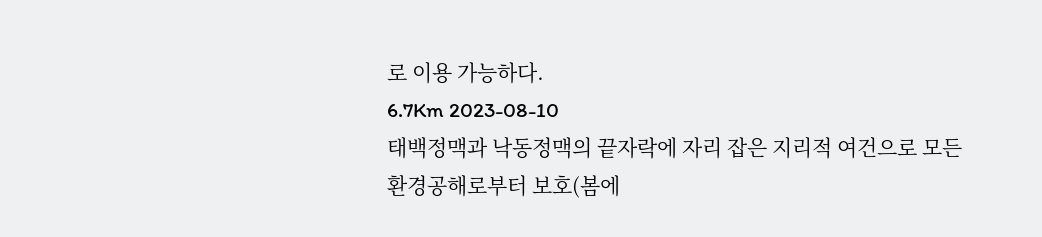로 이용 가능하다.
6.7Km 2023-08-10
태백정맥과 낙동정맥의 끝자락에 자리 잡은 지리적 여건으로 모든 환경공해로부터 보호(봄에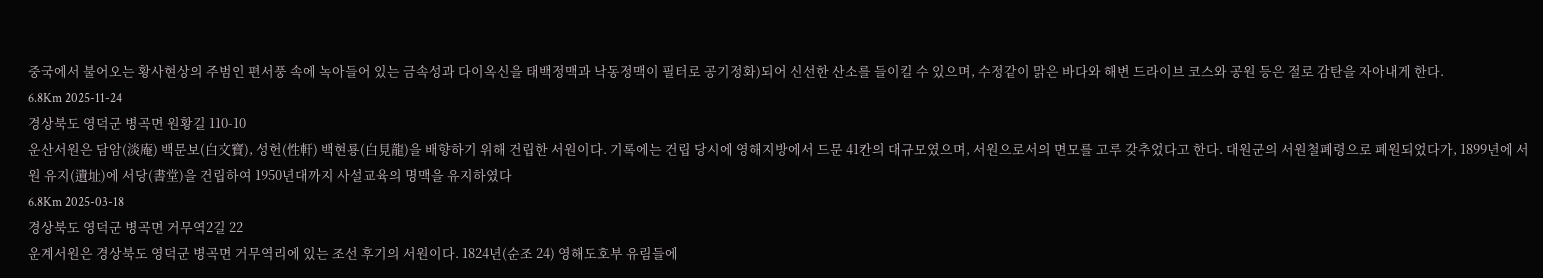중국에서 불어오는 황사현상의 주범인 편서풍 속에 녹아들어 있는 금속성과 다이옥신을 태백정맥과 낙동정맥이 필터로 공기정화)되어 신선한 산소를 들이킬 수 있으며, 수정같이 맑은 바다와 해변 드라이브 코스와 공원 등은 절로 감탄을 자아내게 한다.
6.8Km 2025-11-24
경상북도 영덕군 병곡면 원황길 110-10
운산서원은 담암(淡庵) 백문보(白文寶), 성헌(性軒) 백현룡(白見龍)을 배향하기 위해 건립한 서원이다. 기록에는 건립 당시에 영해지방에서 드문 41칸의 대규모였으며, 서원으로서의 면모를 고루 갖추었다고 한다. 대원군의 서원철폐령으로 폐원되었다가, 1899년에 서원 유지(遺址)에 서당(書堂)을 건립하여 1950년대까지 사설교육의 명맥을 유지하였다
6.8Km 2025-03-18
경상북도 영덕군 병곡면 거무역2길 22
운계서원은 경상북도 영덕군 병곡면 거무역리에 있는 조선 후기의 서원이다. 1824년(순조 24) 영해도호부 유림들에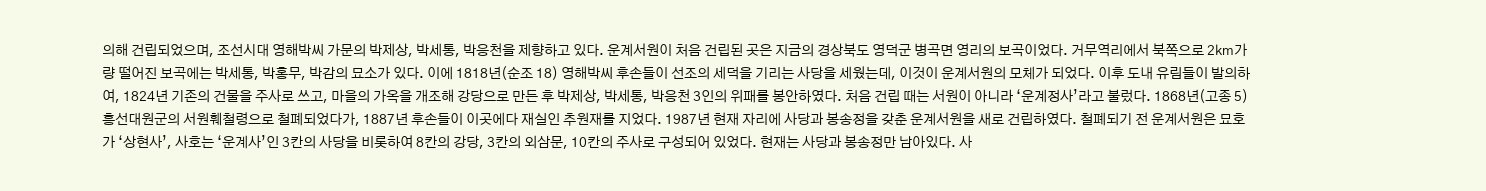의해 건립되었으며, 조선시대 영해박씨 가문의 박제상, 박세통, 박응천을 제향하고 있다. 운계서원이 처음 건립된 곳은 지금의 경상북도 영덕군 병곡면 영리의 보곡이었다. 거무역리에서 북쪽으로 2㎞가량 떨어진 보곡에는 박세통, 박홍무, 박감의 묘소가 있다. 이에 1818년(순조 18) 영해박씨 후손들이 선조의 세덕을 기리는 사당을 세웠는데, 이것이 운계서원의 모체가 되었다. 이후 도내 유림들이 발의하여, 1824년 기존의 건물을 주사로 쓰고, 마을의 가옥을 개조해 강당으로 만든 후 박제상, 박세통, 박응천 3인의 위패를 봉안하였다. 처음 건립 때는 서원이 아니라 ‘운계정사’라고 불렀다. 1868년(고종 5) 흥선대원군의 서원훼철령으로 철폐되었다가, 1887년 후손들이 이곳에다 재실인 추원재를 지었다. 1987년 현재 자리에 사당과 봉송정을 갖춘 운계서원을 새로 건립하였다. 철폐되기 전 운계서원은 묘호가 ‘상현사’, 사호는 ‘운계사’인 3칸의 사당을 비롯하여 8칸의 강당, 3칸의 외삼문, 10칸의 주사로 구성되어 있었다. 현재는 사당과 봉송정만 남아있다. 사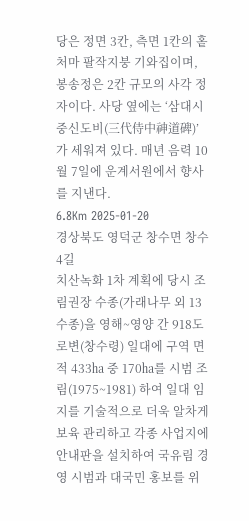당은 정면 3칸, 측면 1칸의 홑처마 팔작지붕 기와집이며, 봉송정은 2칸 규모의 사각 정자이다. 사당 옆에는 ‘삼대시중신도비(三代侍中神道碑)’가 세워져 있다. 매년 음력 10월 7일에 운계서원에서 향사를 지낸다.
6.8Km 2025-01-20
경상북도 영덕군 창수면 창수4길
치산녹화 1차 계획에 당시 조림권장 수종(가래나무 외 13수종)을 영해~영양 간 918도로변(창수령) 일대에 구역 면적 433㏊ 중 170㏊를 시범 조림(1975~1981) 하여 일대 임지를 기술적으로 더욱 알차게 보육 관리하고 각종 사업지에 안내판을 설치하여 국유림 경영 시범과 대국민 홍보를 위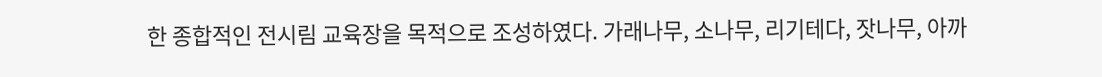한 종합적인 전시림 교육장을 목적으로 조성하였다. 가래나무, 소나무, 리기테다, 잣나무, 아까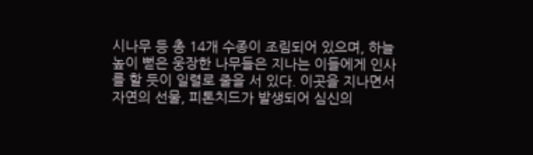시나무 등 총 14개 수종이 조림되어 있으며, 하늘 높이 뻗은 웅장한 나무들은 지나는 이들에게 인사를 할 듯이 일렬로 줄을 서 있다. 이곳을 지나면서 자연의 선물, 피톤치드가 발생되어 심신의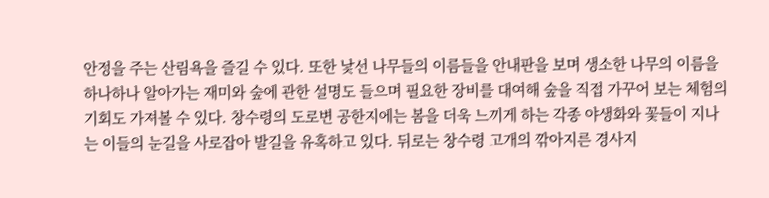안정을 주는 산림욕을 즐길 수 있다. 또한 낯선 나무들의 이름들을 안내판을 보며 생소한 나무의 이름을 하나하나 알아가는 재미와 숲에 관한 설명도 들으며 필요한 장비를 대여해 숲을 직접 가꾸어 보는 체험의 기회도 가져볼 수 있다. 창수령의 도로변 공한지에는 봄을 더욱 느끼게 하는 각종 야생화와 꽃들이 지나는 이들의 눈길을 사로잡아 발길을 유혹하고 있다. 뒤로는 창수령 고개의 깎아지른 경사지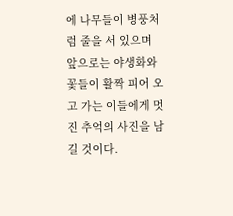에 나무들이 병풍처럼 줄을 서 있으며 앞으로는 야생화와 꽃들이 활짝 피어 오고 가는 이들에게 멋진 추억의 사진을 남길 것이다.